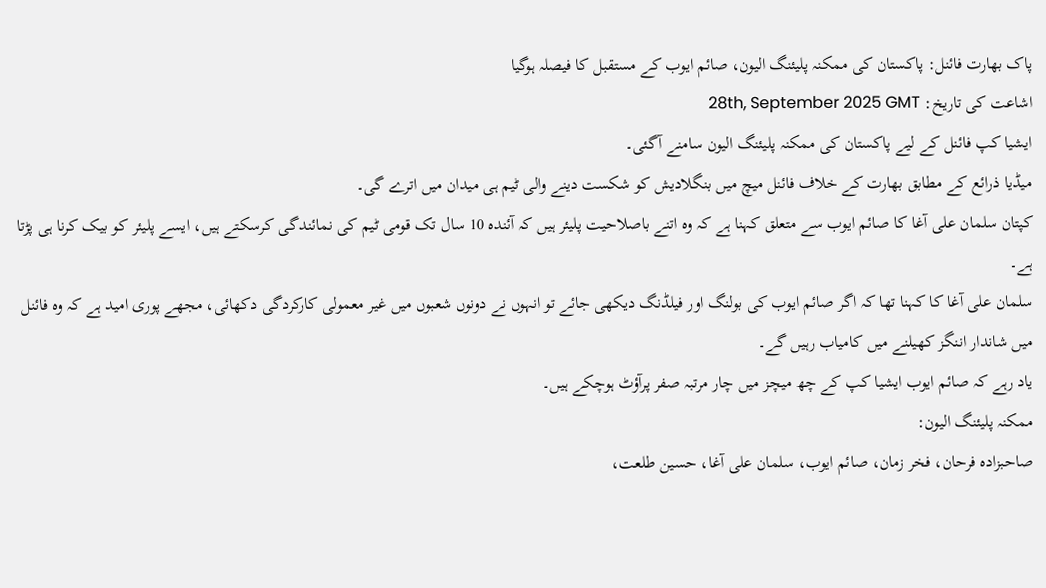پاک بھارت فائنل: پاکستان کی ممکنہ پلیئنگ الیون، صائم ایوب کے مستقبل کا فیصلہ ہوگیا
اشاعت کی تاریخ: 28th, September 2025 GMT
ایشیا کپ فائنل کے لیے پاکستان کی ممکنہ پلیئنگ الیون سامنے آگئی۔
میڈیا ذرائع کے مطابق بھارت کے خلاف فائنل میچ میں بنگلادیش کو شکست دینے والی ٹیم ہی میدان میں اترے گی۔
کپتان سلمان علی آغا کا صائم ایوب سے متعلق کہنا ہے کہ وہ اتنے باصلاحیت پلیئر ہیں کہ آئندہ 10 سال تک قومی ٹیم کی نمائندگی کرسکتے ہیں، ایسے پلیئر کو بیک کرنا ہی پڑتا ہے۔
سلمان علی آغا کا کہنا تھا کہ اگر صائم ایوب کی بولنگ اور فیلڈنگ دیکھی جائے تو انہوں نے دونوں شعبوں میں غیر معمولی کارکردگی دکھائی، مجھے پوری امید ہے کہ وہ فائنل میں شاندار اننگز کھیلنے میں کامیاب رہیں گے۔
یاد رہے کہ صائم ایوب ایشیا کپ کے چھ میچز میں چار مرتبہ صفر پرآؤٹ ہوچکے ہیں۔
ممکنہ پلیئنگ الیون:
صاحبزادہ فرحان، فخر زمان، صائم ایوب، سلمان علی آغا، حسین طلعت،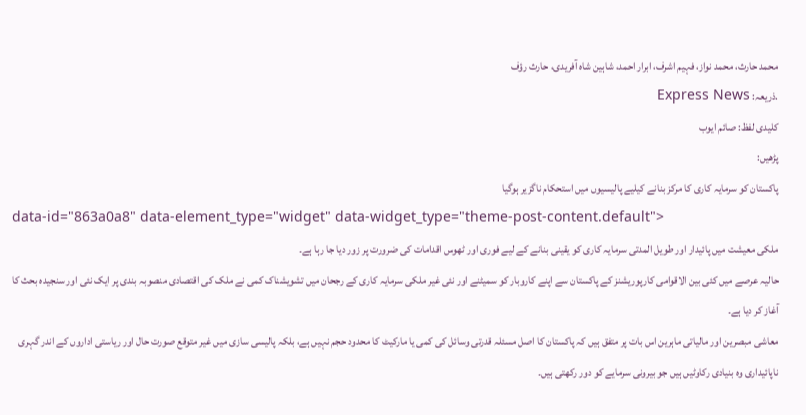محمد حارث، محمد نواز، فہیم اشرف، ابرار احمد، شاہین شاہ آفریدی، حارث رؤف
.ذریعہ: Express News
کلیدی لفظ: صائم ایوب
پڑھیں:
پاکستان کو سرمایہ کاری کا مرکز بنانے کیلیے پالیسیوں میں استحکام ناگزیر ہوگیا
data-id="863a0a8" data-element_type="widget" data-widget_type="theme-post-content.default">
ملکی معیشت میں پائیدار اور طویل المدتی سرمایہ کاری کو یقینی بنانے کے لیے فوری اور ٹھوس اقدامات کی ضرورت پر زور دیا جا رہا ہے۔
حالیہ عرصے میں کئی بین الاقوامی کارپوریشنز کے پاکستان سے اپنے کاروبار کو سمیٹنے اور نئی غیر ملکی سرمایہ کاری کے رجحان میں تشویشناک کمی نے ملک کی اقتصادی منصوبہ بندی پر ایک نئی اور سنجیدہ بحث کا آغاز کر دیا ہے۔
معاشی مبصرین اور مالیاتی ماہرین اس بات پر متفق ہیں کہ پاکستان کا اصل مسئلہ قدرتی وسائل کی کمی یا مارکیٹ کا محدود حجم نہیں ہے، بلکہ پالیسی سازی میں غیر متوقع صورت حال اور ریاستی اداروں کے اندر گہری ناپائیداری وہ بنیادی رکاوٹیں ہیں جو بیرونی سرمایے کو دور رکھتی ہیں۔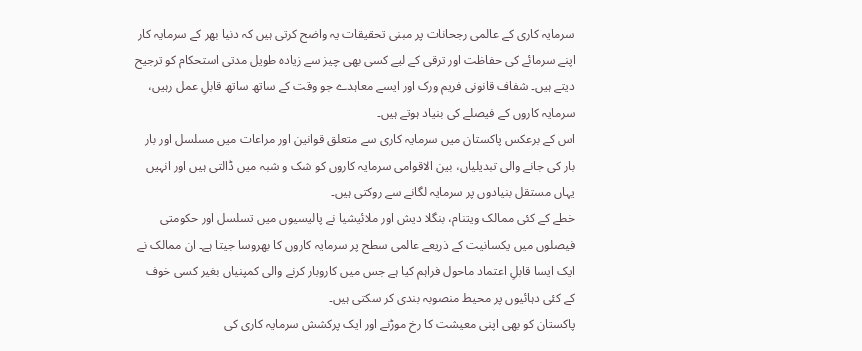سرمایہ کاری کے عالمی رجحانات پر مبنی تحقیقات یہ واضح کرتی ہیں کہ دنیا بھر کے سرمایہ کار اپنے سرمائے کی حفاظت اور ترقی کے لیے کسی بھی چیز سے زیادہ طویل مدتی استحکام کو ترجیح دیتے ہیں۔ شفاف قانونی فریم ورک اور ایسے معاہدے جو وقت کے ساتھ ساتھ قابلِ عمل رہیں، سرمایہ کاروں کے فیصلے کی بنیاد ہوتے ہیں۔
اس کے برعکس پاکستان میں سرمایہ کاری سے متعلق قوانین اور مراعات میں مسلسل اور بار بار کی جانے والی تبدیلیاں، بین الاقوامی سرمایہ کاروں کو شک و شبہ میں ڈالتی ہیں اور انہیں یہاں مستقل بنیادوں پر سرمایہ لگانے سے روکتی ہیں۔
خطے کے کئی ممالک ویتنام، بنگلا دیش اور ملائیشیا نے پالیسیوں میں تسلسل اور حکومتی فیصلوں میں یکسانیت کے ذریعے عالمی سطح پر سرمایہ کاروں کا بھروسا جیتا ہے۔ ان ممالک نے ایک ایسا قابلِ اعتماد ماحول فراہم کیا ہے جس میں کاروبار کرنے والی کمپنیاں بغیر کسی خوف کے کئی دہائیوں پر محیط منصوبہ بندی کر سکتی ہیں۔
پاکستان کو بھی اپنی معیشت کا رخ موڑنے اور ایک پرکشش سرمایہ کاری کی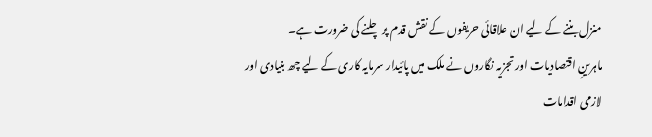منزل بننے کے لیے ان علاقائی حریفوں کے نقش قدم پر چلنے کی ضرورت ہے۔
ماہرینِ اقتصادیات اور تجزیہ نگاروں نے ملک میں پائیدار سرمایہ کاری کے لیے چھ بنیادی اور لازمی اقدامات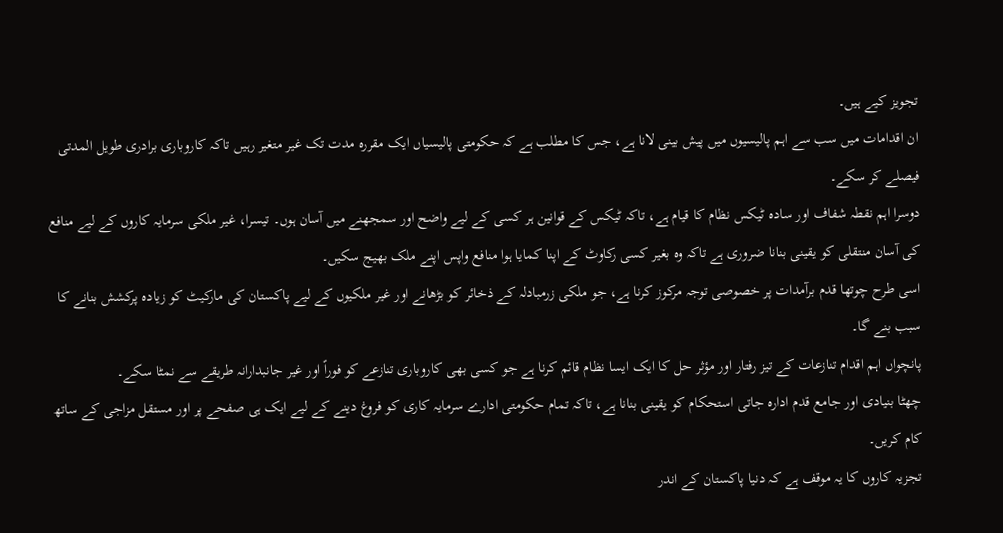تجویز کیے ہیں۔
ان اقدامات میں سب سے اہم پالیسیوں میں پیش بینی لانا ہے، جس کا مطلب ہے کہ حکومتی پالیسیاں ایک مقررہ مدت تک غیر متغیر رہیں تاکہ کاروباری برادری طویل المدتی فیصلے کر سکے۔
دوسرا اہم نقطہ شفاف اور سادہ ٹیکس نظام کا قیام ہے، تاکہ ٹیکس کے قوانین ہر کسی کے لیے واضح اور سمجھنے میں آسان ہوں۔ تیسرا، غیر ملکی سرمایہ کاروں کے لیے منافع کی آسان منتقلی کو یقینی بنانا ضروری ہے تاکہ وہ بغیر کسی رکاوٹ کے اپنا کمایا ہوا منافع واپس اپنے ملک بھیج سکیں۔
اسی طرح چوتھا قدم برآمدات پر خصوصی توجہ مرکوز کرنا ہے، جو ملکی زرمبادلہ کے ذخائر کو بڑھانے اور غیر ملکیوں کے لیے پاکستان کی مارکیٹ کو زیادہ پرکشش بنانے کا سبب بنے گا۔
پانچواں اہم اقدام تنازعات کے تیز رفتار اور مؤثر حل کا ایک ایسا نظام قائم کرنا ہے جو کسی بھی کاروباری تنازعے کو فوراً اور غیر جانبدارانہ طریقے سے نمٹا سکے۔
چھٹا بنیادی اور جامع قدم ادارہ جاتی استحکام کو یقینی بنانا ہے، تاکہ تمام حکومتی ادارے سرمایہ کاری کو فروغ دینے کے لیے ایک ہی صفحے پر اور مستقل مزاجی کے ساتھ کام کریں۔
تجزیہ کاروں کا یہ موقف ہے کہ دنیا پاکستان کے اندر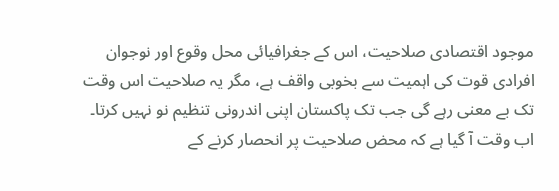موجود اقتصادی صلاحیت، اس کے جغرافیائی محل وقوع اور نوجوان افرادی قوت کی اہمیت سے بخوبی واقف ہے، مگر یہ صلاحیت اس وقت تک بے معنی رہے گی جب تک پاکستان اپنی اندرونی تنظیم نو نہیں کرتا۔
اب وقت آ گیا ہے کہ محض صلاحیت پر انحصار کرنے کے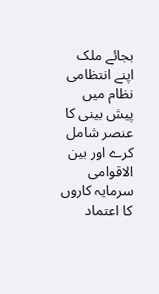بجائے ملک اپنے انتظامی نظام میں پیش بینی کا عنصر شامل کرے اور بین الاقوامی سرمایہ کاروں کا اعتماد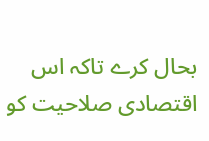بحال کرے تاکہ اس اقتصادی صلاحیت کو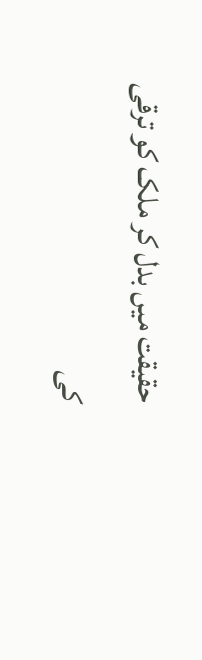حقیقت میں بدل کر ملک کو ترقی کی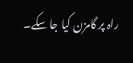راہ پر گامزن کیا جا سکے۔